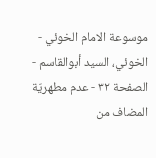موسوعة الامام الخوئي - الخوئي، السيد أبوالقاسم - الصفحة ٣٢ - عدم مطهريّة المضاف من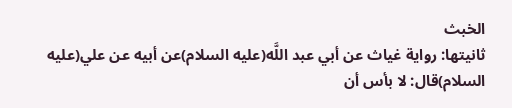الخبث
ثانيتها: رواية غياث عن أبي عبد اللَّه(عليه السلام)عن أبيه عن علي(عليه السلام)قال: لا بأس أن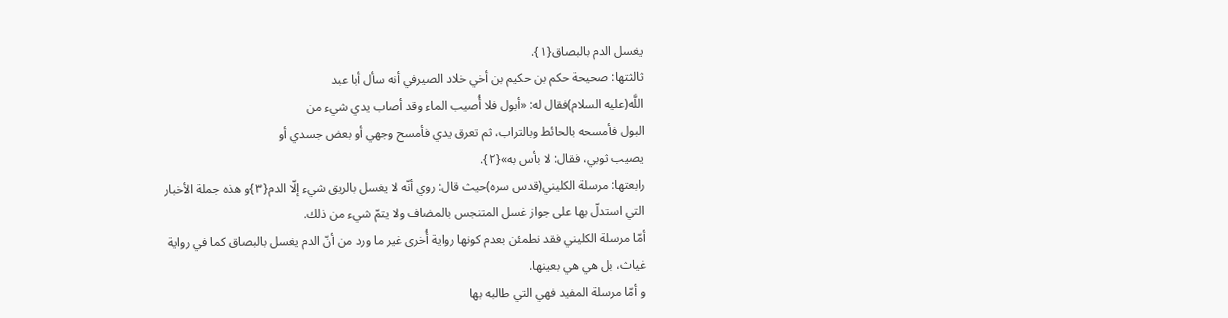يغسل الدم بالبصاق{١}.
ثالثتها: صحيحة حكم بن حكيم بن أخي خلاد الصيرفي أنه سأل أبا عبد
اللَّه(عليه السلام)فقال له: «أبول فلا أُصيب الماء وقد أصاب يدي شيء من
البول فأمسحه بالحائط وبالتراب، ثم تعرق يدي فأمسح وجهي أو بعض جسدي أو
يصيب ثوبي، فقال: لا بأس به»{٢}.
رابعتها: مرسلة الكليني(قدس سره)حيث قال: روي أنّه لا يغسل بالريق شيء إلّا الدم{٣}و هذه جملة الأخبار التي استدلّ بها على جواز غسل المتنجس بالمضاف ولا يتمّ شيء من ذلك.
أمّا مرسلة الكليني فقد نطمئن بعدم كونها رواية أُخرى غير ما ورد من أنّ الدم يغسل بالبصاق كما في رواية غياث، بل هي هي بعينها.
و أمّا مرسلة المفيد فهي التي طالبه بها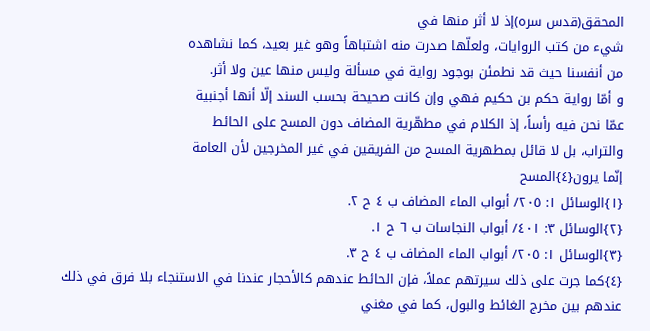المحقق(قدس سره)إذ لا أثر منها في
شيء من كتب الروايات، ولعلّها صدرت منه اشتباهاً وهو غير بعيد، كما نشاهده
من أنفسنا حيث قد نطمئن بوجود رواية في مسألة وليس منها عين ولا أثر.
و أمّا رواية حكم بن حكيم فهي وإن كانت صحيحة بحسب السند إلّا أنها أجنبية
عمّا نحن فيه رأساً، إذ الكلام في مطهّرية المضاف دون المسح على الحائط
والتراب، بل لا قائل بمطهرية المسح من الفريقين في غير المخرجين لأن العامة
إنّما يرون{٤}المسح
{١}الوسائل ١: ٢٠٥/ أبواب الماء المضاف ب ٤ ح ٢.
{٢}الوسائل ٣: ٤٠١/ أبواب النجاسات ب ٦ ح ١.
{٣}الوسائل ١: ٢٠٥/ أبواب الماء المضاف ب ٤ ح ٣.
{٤}كما جرت على ذلك سيرتهم عملاً، فإن الحائط عندهم كالأحجار عندنا في الاستنجاء بلا فرق في ذلك عندهم بين مخرج الغائط والبول، كما في مغني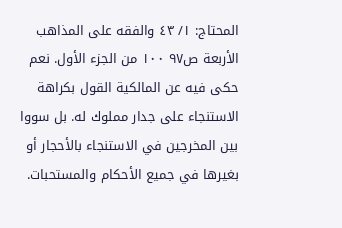المحتاج: ١/ ٤٣ والفقه على المذاهب الأربعة ص٩٧ ١٠٠ من الجزء الأول. نعم حكى فيه عن المالكية القول بكراهة الاستنجاء على جدار مملوك له. بل سووا بين المخرجين في الاستنجاء بالأحجار أو بغيرها في جميع الأحكام والمستحبات.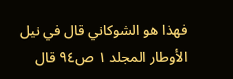فهذا هو الشوكاني قال في نيل الأوطار المجلد ١ ص٩٤ قال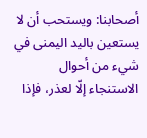أصحابنا: ويستحب أن لا يستعين باليد اليمنى في شيء من أحوال الاستنجاء إلّا لعذر، فإذا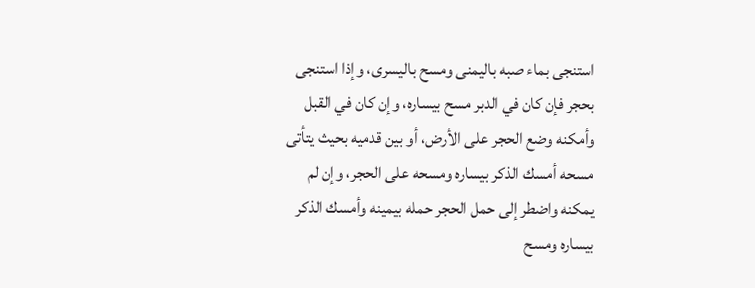استنجى بماء صبه باليمنى ومسح باليسرى، وإذا استنجى بحجر فإن كان في الدبر مسح بيساره، وإن كان في القبل وأمكنه وضع الحجر على الأرض، أو بين قدميه بحيث يتأتى مسحه أمسك الذكر بيساره ومسحه على الحجر، وإن لم يمكنه واضطر إلى حمل الحجر حمله بيمينه وأمسك الذكر بيساره ومسح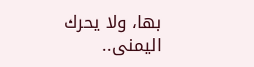بها، ولا يحرك اليمنى..